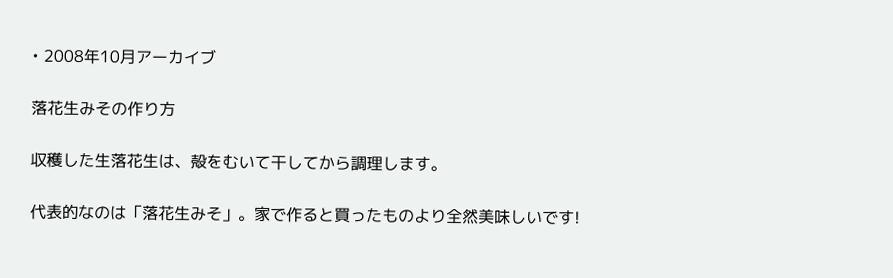• 2008年10月アーカイブ

落花生みその作り方

収穫した生落花生は、殻をむいて干してから調理します。

代表的なのは「落花生みそ」。家で作ると買ったものより全然美味しいです!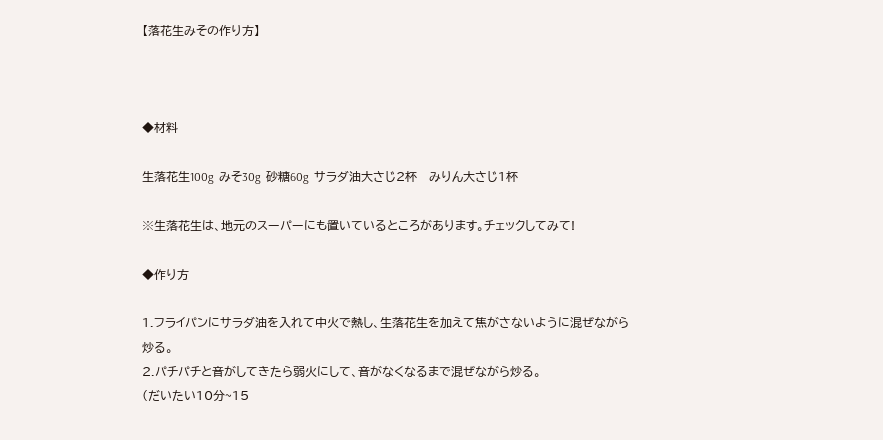【落花生みその作り方】



◆材料

生落花生100g  みそ30g  砂糖60g  サラダ油大さじ2杯   みりん大さじ1杯

※生落花生は、地元のスーパーにも置いているところがあります。チェックしてみて!

◆作り方

1.フライパンにサラダ油を入れて中火で熱し、生落花生を加えて焦がさないように混ぜながら炒る。
2.パチパチと音がしてきたら弱火にして、音がなくなるまで混ぜながら炒る。
(だいたい10分~15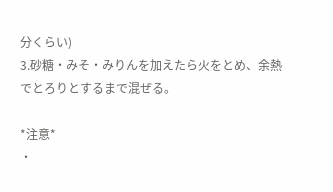分くらい)
3.砂糖・みそ・みりんを加えたら火をとめ、余熱でとろりとするまで混ぜる。

*注意*
・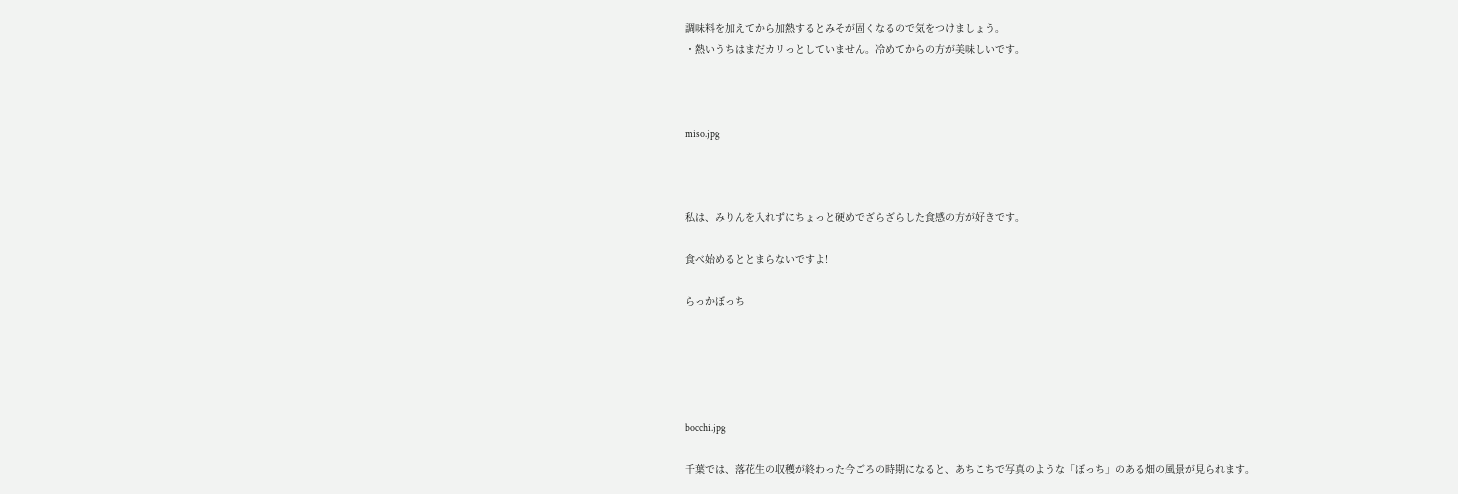調味料を加えてから加熱するとみそが固くなるので気をつけましょう。
・熱いうちはまだカリっとしていません。冷めてからの方が美味しいです。



miso.jpg



私は、みりんを入れずにちょっと硬めでざらざらした食感の方が好きです。

食べ始めるととまらないですよ!

らっかぼっち





bocchi.jpg

千葉では、落花生の収穫が終わった今ごろの時期になると、あちこちで写真のような「ぼっち」のある畑の風景が見られます。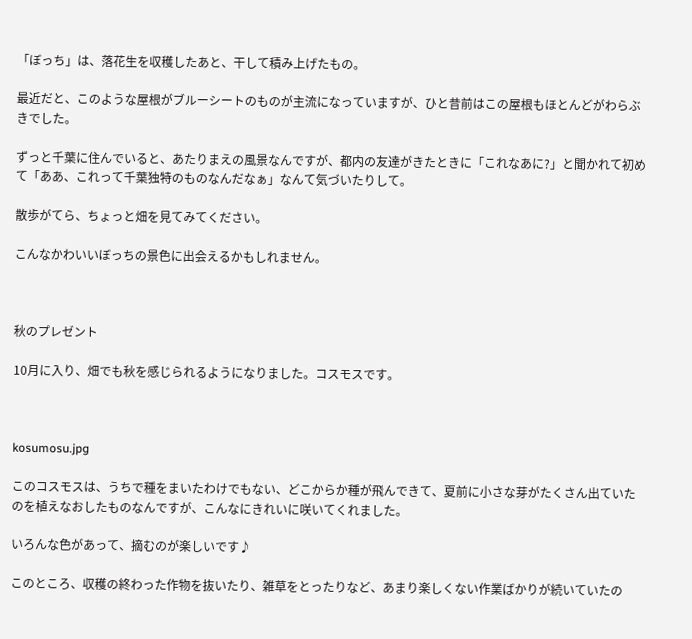「ぼっち」は、落花生を収穫したあと、干して積み上げたもの。

最近だと、このような屋根がブルーシートのものが主流になっていますが、ひと昔前はこの屋根もほとんどがわらぶきでした。

ずっと千葉に住んでいると、あたりまえの風景なんですが、都内の友達がきたときに「これなあに?」と聞かれて初めて「ああ、これって千葉独特のものなんだなぁ」なんて気づいたりして。

散歩がてら、ちょっと畑を見てみてください。

こんなかわいいぼっちの景色に出会えるかもしれません。



秋のプレゼント

10月に入り、畑でも秋を感じられるようになりました。コスモスです。



kosumosu.jpg

このコスモスは、うちで種をまいたわけでもない、どこからか種が飛んできて、夏前に小さな芽がたくさん出ていたのを植えなおしたものなんですが、こんなにきれいに咲いてくれました。

いろんな色があって、摘むのが楽しいです♪

このところ、収穫の終わった作物を抜いたり、雑草をとったりなど、あまり楽しくない作業ばかりが続いていたの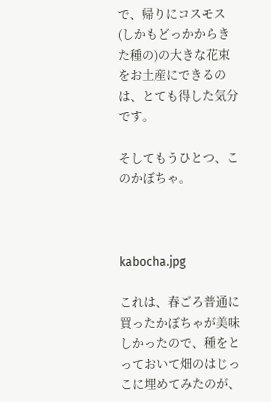で、帰りにコスモス(しかもどっかからきた種の)の大きな花束をお土産にできるのは、とても得した気分です。

そしてもうひとつ、このかぼちゃ。



kabocha.jpg

これは、春ごろ普通に買ったかぼちゃが美味しかったので、種をとっておいて畑のはじっこに埋めてみたのが、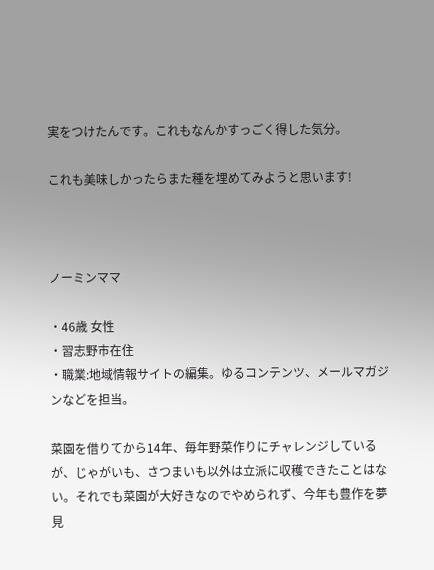実をつけたんです。これもなんかすっごく得した気分。

これも美味しかったらまた種を埋めてみようと思います!



ノーミンママ

・46歳 女性
・習志野市在住
・職業:地域情報サイトの編集。ゆるコンテンツ、メールマガジンなどを担当。

菜園を借りてから14年、毎年野菜作りにチャレンジしているが、じゃがいも、さつまいも以外は立派に収穫できたことはない。それでも菜園が大好きなのでやめられず、今年も豊作を夢見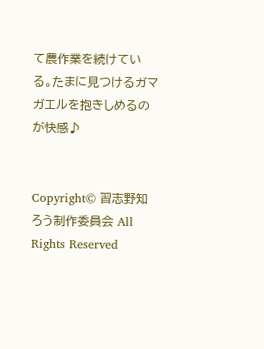て農作業を続けている。たまに見つけるガマガエルを抱きしめるのが快感♪


Copyright© 習志野知ろう制作委員会 All Rights Reserved